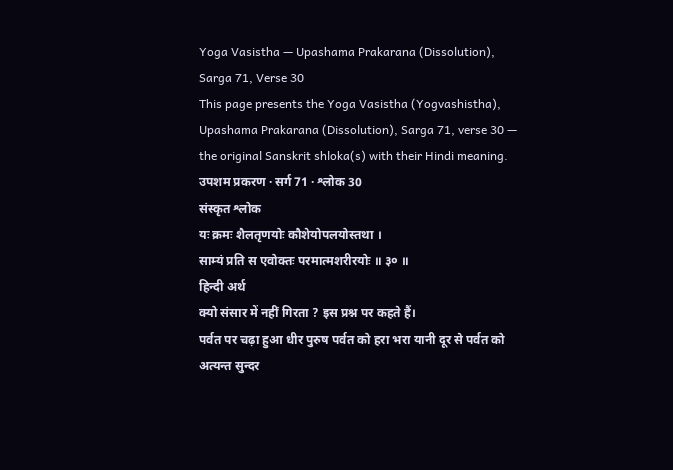Yoga Vasistha — Upashama Prakarana (Dissolution), Sarga 71, Verse 30
This page presents the Yoga Vasistha (Yogvashistha), Upashama Prakarana (Dissolution), Sarga 71, verse 30 — the original Sanskrit shloka(s) with their Hindi meaning.
उपशम प्रकरण · सर्ग 71 · श्लोक 30
संस्कृत श्लोक
यः क्रमः शैलतृणयोः कौशेयोपलयोस्तथा ।
साम्यं प्रति स एवोक्तः परमात्मशरीरयोः ॥ ३० ॥
हिन्दी अर्थ
क्यो संसार में नहीं गिरता ? इस प्रश्न पर कहते हैं।
पर्वत पर चढ़ा हुआ धीर पुरुष पर्वत को हरा भरा यानी दूर से पर्वत को अत्यन्त सुन्दर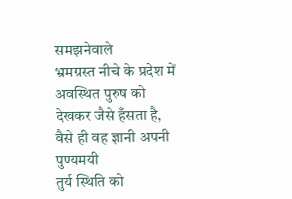समझनेवाले
भ्रमग्रस्त नीचे के प्रदेश में अवस्थित पुरुष को देखकर जैसे हँसता है, वैसे ही वह ज्ञानी अपनी पुण्यमयी
तुर्य स्थिति को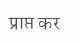प्राप्त कर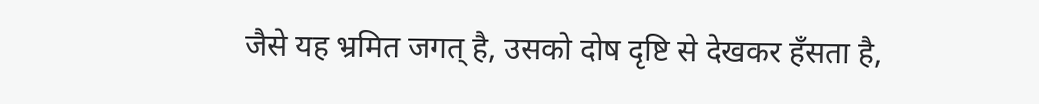जैसे यह भ्रमित जगत् है, उसको दोष दृष्टि से देखकर हँसता है,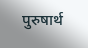पुरुषार्थ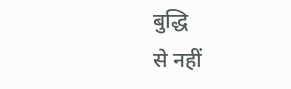बुद्धि
से नहीं